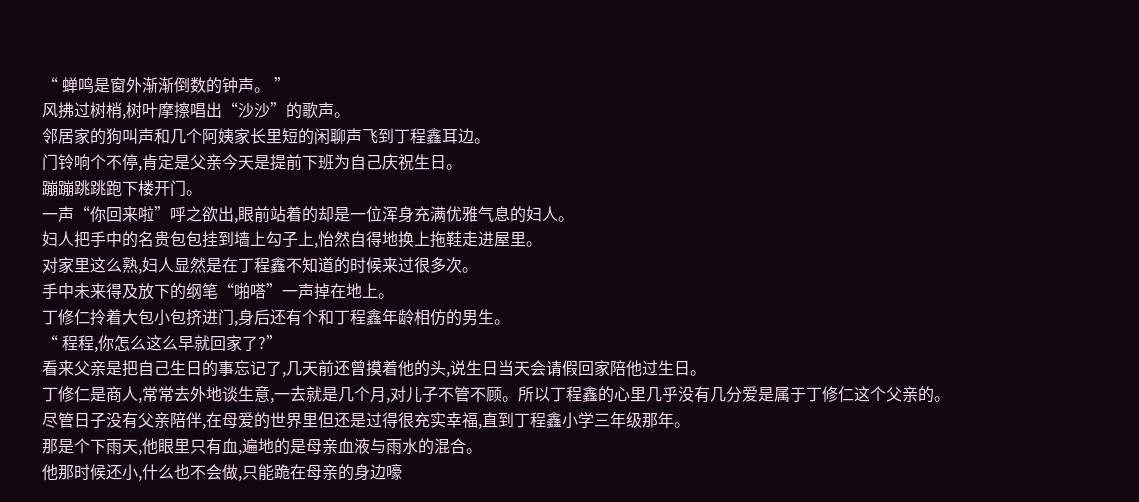“ 蝉鸣是窗外渐渐倒数的钟声。 ”
风拂过树梢,树叶摩擦唱出“沙沙”的歌声。
邻居家的狗叫声和几个阿姨家长里短的闲聊声飞到丁程鑫耳边。
门铃响个不停,肯定是父亲今天是提前下班为自己庆祝生日。
蹦蹦跳跳跑下楼开门。
一声“你回来啦”呼之欲出,眼前站着的却是一位浑身充满优雅气息的妇人。
妇人把手中的名贵包包挂到墙上勾子上,怡然自得地换上拖鞋走进屋里。
对家里这么熟,妇人显然是在丁程鑫不知道的时候来过很多次。
手中未来得及放下的纲笔“啪嗒”一声掉在地上。
丁修仁拎着大包小包挤进门,身后还有个和丁程鑫年龄相仿的男生。
“ 程程,你怎么这么早就回家了?”
看来父亲是把自己生日的事忘记了,几天前还曾摸着他的头,说生日当天会请假回家陪他过生日。
丁修仁是商人,常常去外地谈生意,一去就是几个月,对儿子不管不顾。所以丁程鑫的心里几乎没有几分爱是属于丁修仁这个父亲的。
尽管日子没有父亲陪伴,在母爱的世界里但还是过得很充实幸福,直到丁程鑫小学三年级那年。
那是个下雨天,他眼里只有血,遍地的是母亲血液与雨水的混合。
他那时候还小,什么也不会做,只能跪在母亲的身边嚎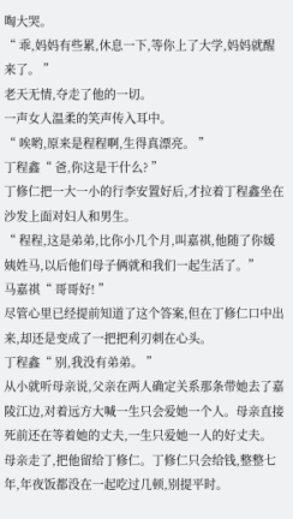啕大哭。
“ 乖,妈妈有些累,休息一下,等你上了大学,妈妈就醒来了。 ”
老天无情,夺走了他的一切。
一声女人温柔的笑声传入耳中。
“ 唉哟,原来是程程啊,生得真漂亮。 ”
丁程鑫“ 爸,你这是干什么? ”
丁修仁把一大一小的行李安置好后,才拉着丁程鑫坐在沙发上面对妇人和男生。
“ 程程,这是弟弟,比你小几个月,叫嘉祺,他随了你媛姨姓马,以后他们母子俩就和我们一起生活了。”
马嘉祺“ 哥哥好! ”
尽管心里已经提前知道了这个答案,但在丁修仁口中出来,却还是变成了一把把利刃刺在心头。
丁程鑫“ 别,我没有弟弟。 ”
从小就听母亲说,父亲在两人确定关系那条带她去了嘉陵江边,对着远方大喊一生只会爱她一个人。母亲直接死前还在等着她的丈夫,一生只爱她一人的好丈夫。
母亲走了,把他留给丁修仁。丁修仁只会给钱,整整七年,年夜饭都没在一起吃过几顿,别提平时。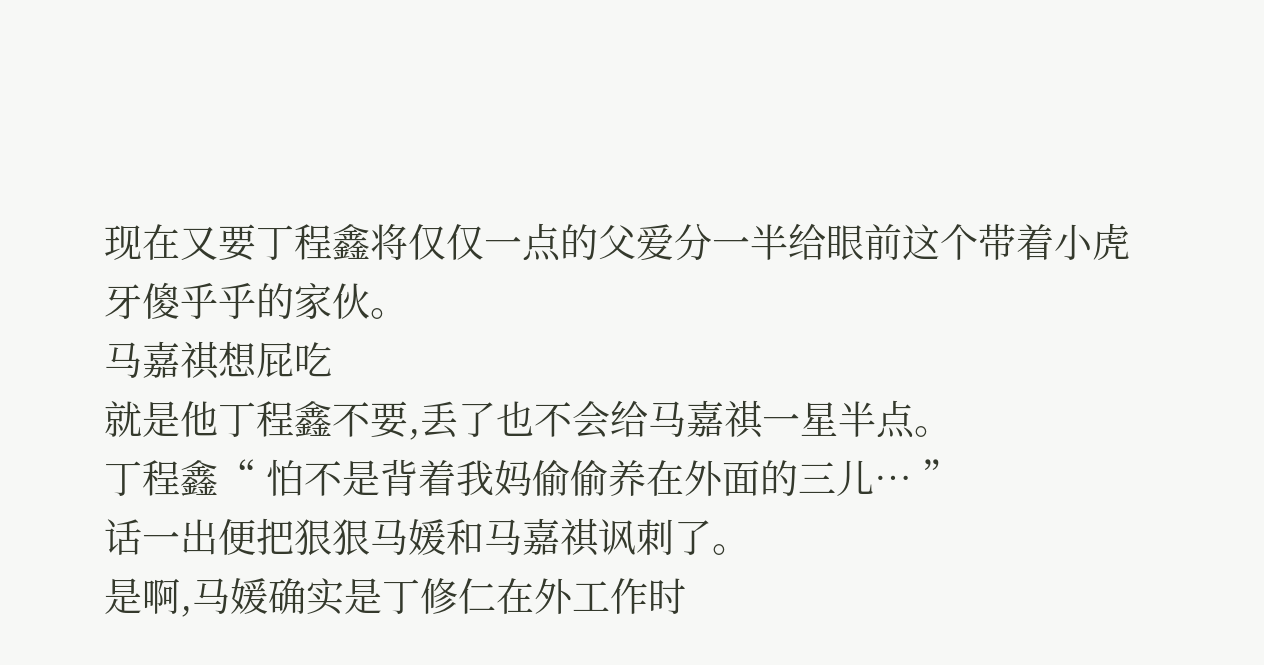现在又要丁程鑫将仅仅一点的父爱分一半给眼前这个带着小虎牙傻乎乎的家伙。
马嘉祺想屁吃
就是他丁程鑫不要,丢了也不会给马嘉祺一星半点。
丁程鑫“ 怕不是背着我妈偷偷养在外面的三儿… ”
话一出便把狠狠马媛和马嘉祺讽刺了。
是啊,马媛确实是丁修仁在外工作时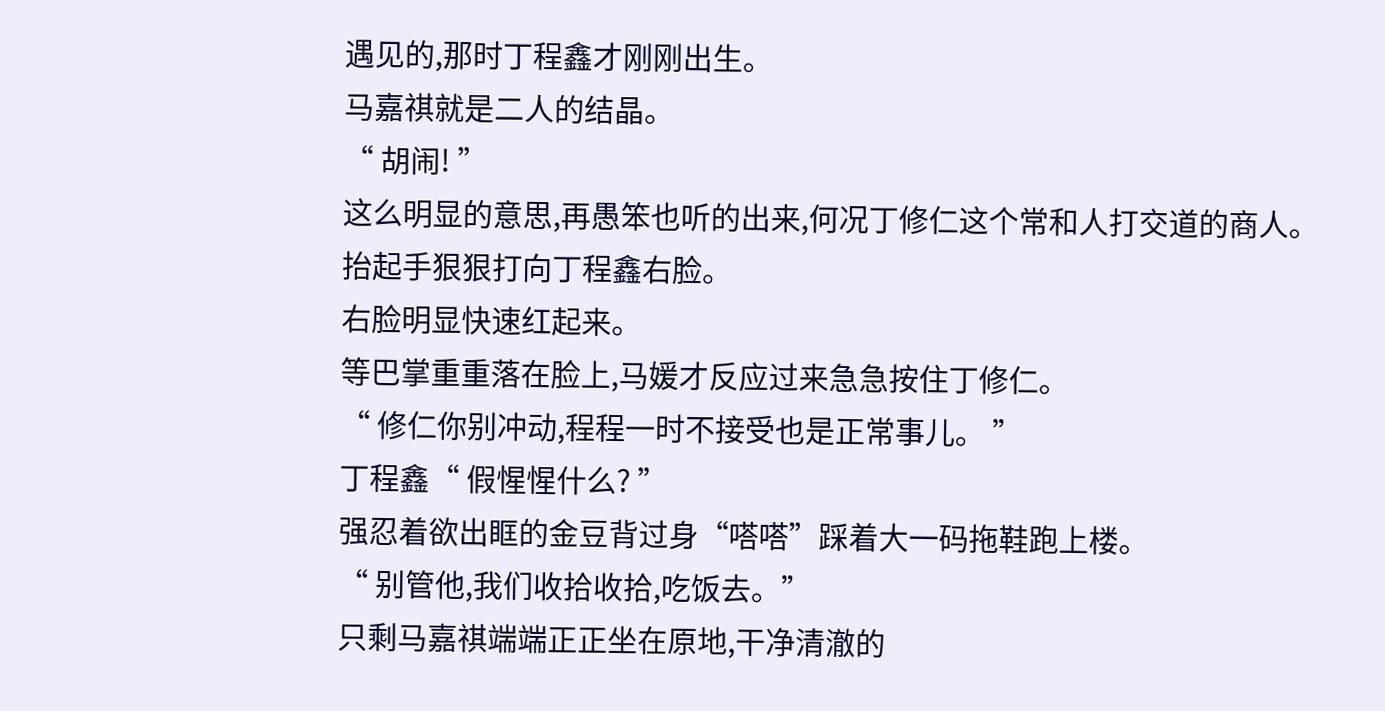遇见的,那时丁程鑫才刚刚出生。
马嘉祺就是二人的结晶。
“ 胡闹! ”
这么明显的意思,再愚笨也听的出来,何况丁修仁这个常和人打交道的商人。
抬起手狠狠打向丁程鑫右脸。
右脸明显快速红起来。
等巴掌重重落在脸上,马媛才反应过来急急按住丁修仁。
“ 修仁你别冲动,程程一时不接受也是正常事儿。 ”
丁程鑫“ 假惺惺什么? ”
强忍着欲出眶的金豆背过身“嗒嗒”踩着大一码拖鞋跑上楼。
“ 别管他,我们收拾收拾,吃饭去。”
只剩马嘉祺端端正正坐在原地,干净清澈的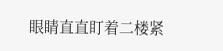眼睛直直盯着二楼紧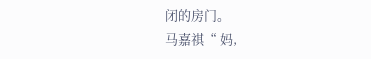闭的房门。
马嘉祺“ 妈,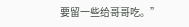要留一些给哥哥吃。”